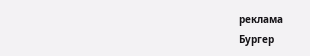реклама
Бургер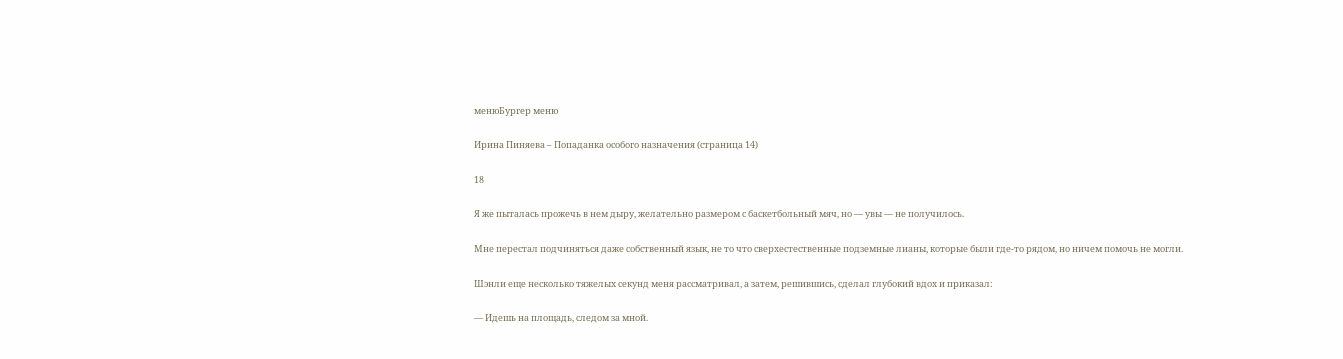менюБургер меню

Ирина Пиняева – Попаданка особого назначения (страница 14)

18

Я же пыталась прожечь в нем дыру, желательно размером с баскетбольный мяч, но — увы — не получилось.

Мне перестал подчиняться даже собственный язык, не то что сверхестественные подземные лианы, которые были где-то рядом, но ничем помочь не могли.

Шэнли еще несколько тяжелых секунд меня рассматривал, а затем, решившись, сделал глубокий вдох и приказал:

— Идешь на площадь, следом за мной.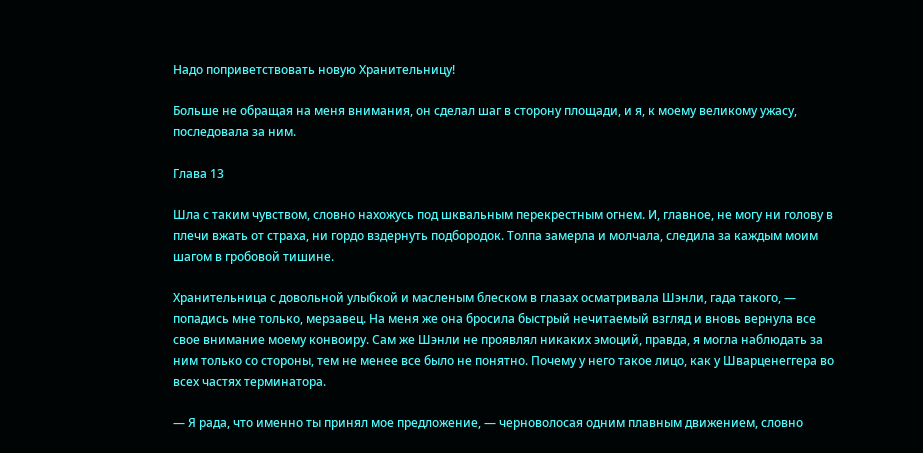Надо поприветствовать новую Хранительницу!

Больше не обращая на меня внимания, он сделал шаг в сторону площади, и я, к моему великому ужасу, последовала за ним.

Глава 13

Шла с таким чувством, словно нахожусь под шквальным перекрестным огнем. И, главное, не могу ни голову в плечи вжать от страха, ни гордо вздернуть подбородок. Толпа замерла и молчала, следила за каждым моим шагом в гробовой тишине.

Хранительница с довольной улыбкой и масленым блеском в глазах осматривала Шэнли, гада такого, — попадись мне только, мерзавец. На меня же она бросила быстрый нечитаемый взгляд и вновь вернула все свое внимание моему конвоиру. Сам же Шэнли не проявлял никаких эмоций, правда, я могла наблюдать за ним только со стороны, тем не менее все было не понятно. Почему у него такое лицо, как у Шварценеггера во всех частях терминатора.

— Я рада, что именно ты принял мое предложение, — черноволосая одним плавным движением, словно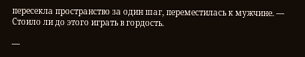пересекла пространство за один шаг, переместилась к мужчине. — Стоило ли до этого играть в гордость.

—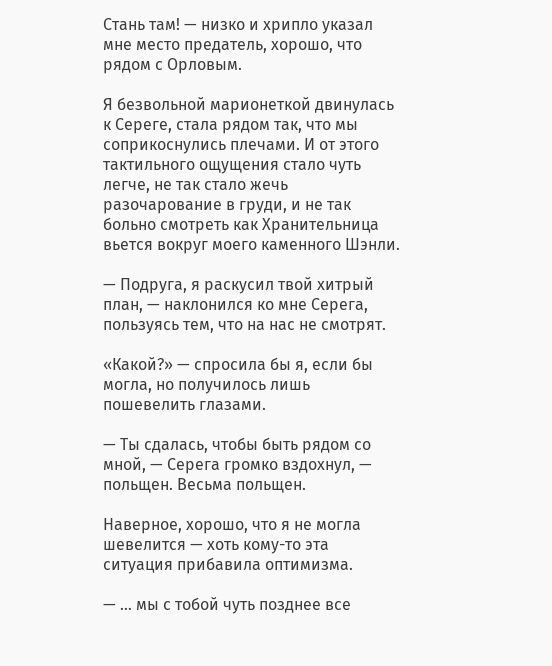Стань там! — низко и хрипло указал мне место предатель, хорошо, что рядом с Орловым.

Я безвольной марионеткой двинулась к Сереге, стала рядом так, что мы соприкоснулись плечами. И от этого тактильного ощущения стало чуть легче, не так стало жечь разочарование в груди, и не так больно смотреть как Хранительница вьется вокруг моего каменного Шэнли.

— Подруга, я раскусил твой хитрый план, — наклонился ко мне Серега, пользуясь тем, что на нас не смотрят.

«Какой?» — спросила бы я, если бы могла, но получилось лишь пошевелить глазами.

— Ты сдалась, чтобы быть рядом со мной, — Серега громко вздохнул, — польщен. Весьма польщен.

Наверное, хорошо, что я не могла шевелится — хоть кому-то эта ситуация прибавила оптимизма.

— … мы с тобой чуть позднее все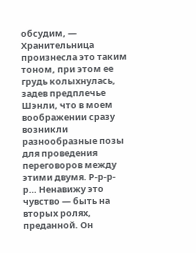обсудим, — Хранительница произнесла это таким тоном, при этом ее грудь колыхнулась, задев предплечье Шэнли, что в моем воображении сразу возникли разнообразные позы для проведения переговоров между этими двумя. Р-р-р-р… Ненавижу это чувство — быть на вторых ролях, преданной. Он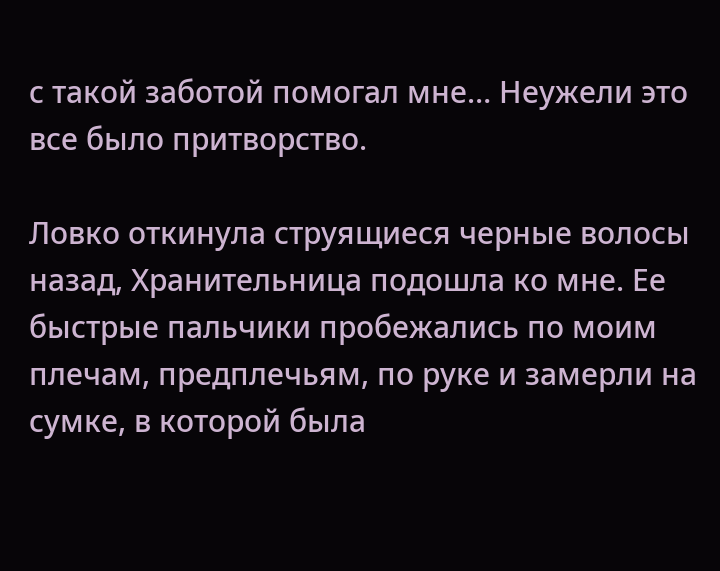с такой заботой помогал мне… Неужели это все было притворство.

Ловко откинула струящиеся черные волосы назад, Хранительница подошла ко мне. Ее быстрые пальчики пробежались по моим плечам, предплечьям, по руке и замерли на сумке, в которой была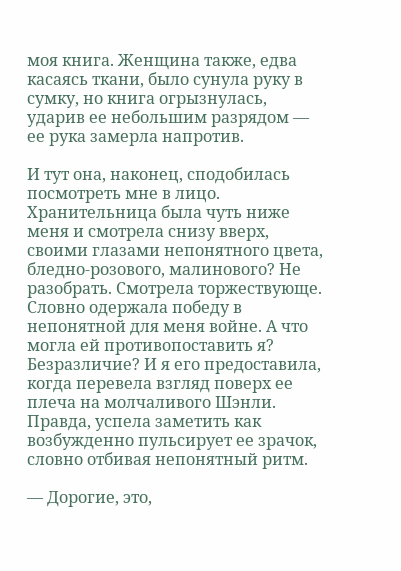моя книга. Женщина также, едва касаясь ткани, было сунула руку в сумку, но книга огрызнулась, ударив ее небольшим разрядом — ее рука замерла напротив.

И тут она, наконец, сподобилась посмотреть мне в лицо. Хранительница была чуть ниже меня и смотрела снизу вверх, своими глазами непонятного цвета, бледно-розового, малинового? Не разобрать. Смотрела торжествующе. Словно одержала победу в непонятной для меня войне. А что могла ей противопоставить я? Безразличие? И я его предоставила, когда перевела взгляд поверх ее плеча на молчаливого Шэнли. Правда, успела заметить как возбужденно пульсирует ее зрачок, словно отбивая непонятный ритм.

— Дорогие, это,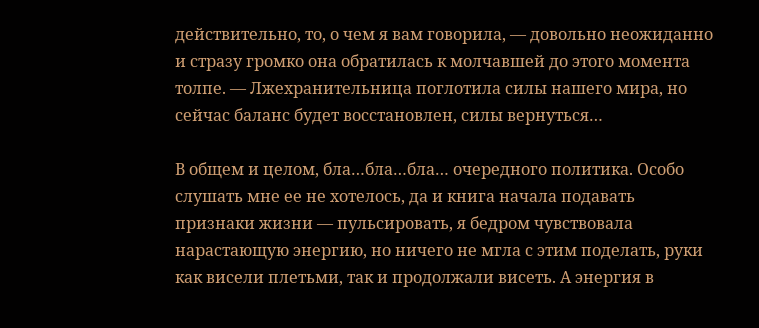действительно, то, о чем я вам говорила, — довольно неожиданно и стразу громко она обратилась к молчавшей до этого момента толпе. — Лжехранительница поглотила силы нашего мира, но сейчас баланс будет восстановлен, силы вернуться…

В общем и целом, бла…бла…бла… очередного политика. Особо слушать мне ее не хотелось, да и книга начала подавать признаки жизни — пульсировать, я бедром чувствовала нарастающую энергию, но ничего не мгла с этим поделать, руки как висели плетьми, так и продолжали висеть. А энергия в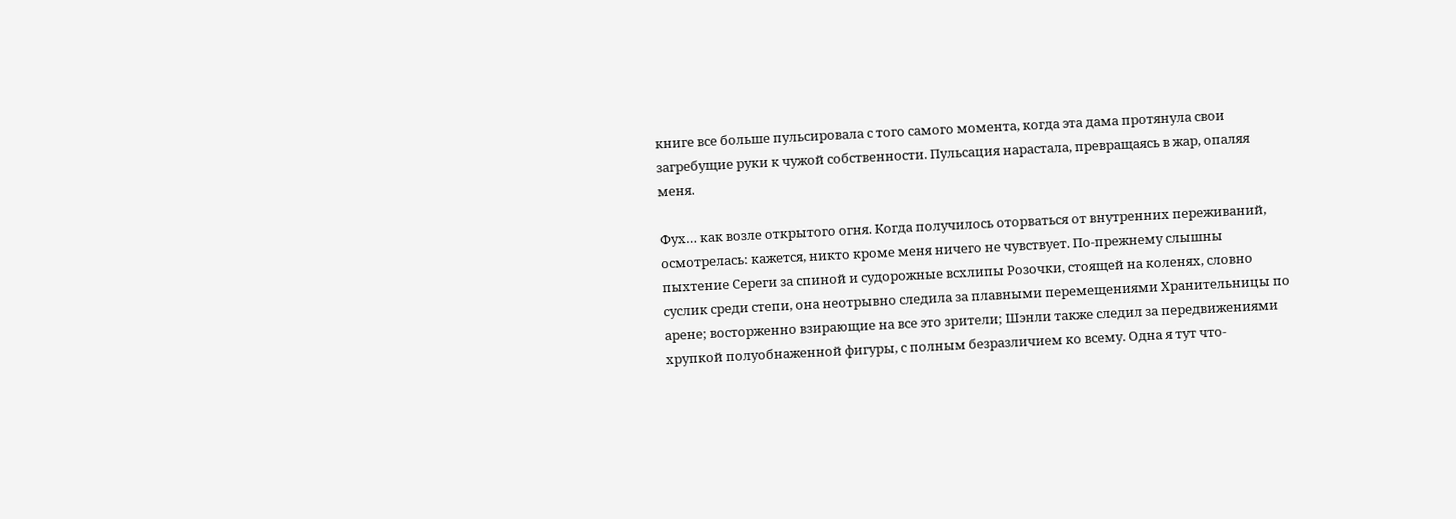книге все больше пульсировала с того самого момента, когда эта дама протянула свои загребущие руки к чужой собственности. Пульсация нарастала, превращаясь в жар, опаляя меня.

Фух… как возле открытого огня. Когда получилось оторваться от внутренних переживаний, осмотрелась: кажется, никто кроме меня ничего не чувствует. По-прежнему слышны пыхтение Сереги за спиной и судорожные всхлипы Розочки, стоящей на коленях, словно суслик среди степи, она неотрывно следила за плавными перемещениями Хранительницы по арене; восторженно взирающие на все это зрители; Шэнли также следил за передвижениями хрупкой полуобнаженной фигуры, с полным безразличием ко всему. Одна я тут что-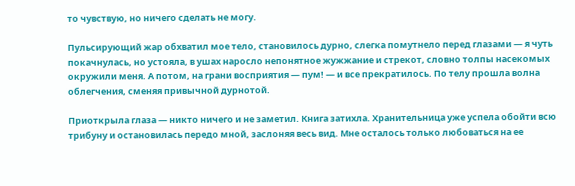то чувствую, но ничего сделать не могу.

Пульсирующий жар обхватил мое тело, становилось дурно, слегка помутнело перед глазами — я чуть покачнулась, но устояла, в ушах наросло непонятное жужжание и стрекот, словно толпы насекомых окружили меня. А потом, на грани восприятия — пум! — и все прекратилось. По телу прошла волна облегчения, сменяя привычной дурнотой.

Приоткрыла глаза — никто ничего и не заметил. Книга затихла. Хранительница уже успела обойти всю трибуну и остановилась передо мной, заслоняя весь вид. Мне осталось только любоваться на ее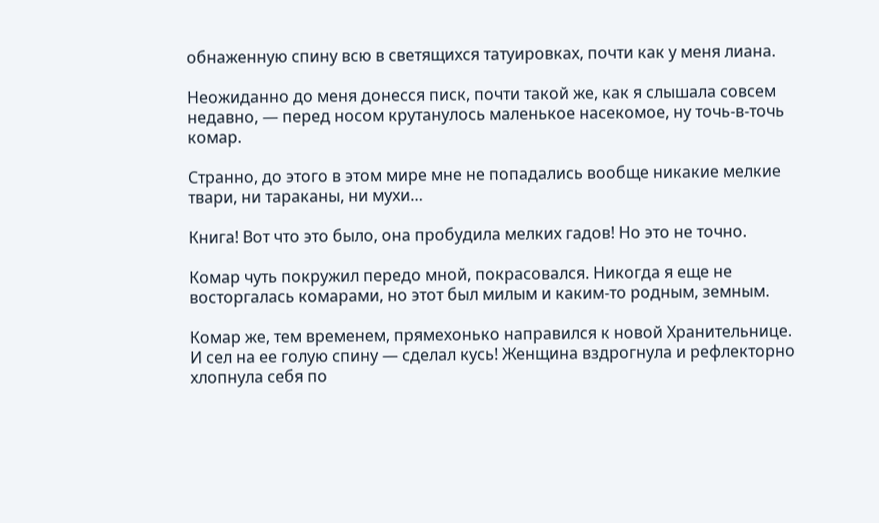обнаженную спину всю в светящихся татуировках, почти как у меня лиана.

Неожиданно до меня донесся писк, почти такой же, как я слышала совсем недавно, — перед носом крутанулось маленькое насекомое, ну точь-в-точь комар.

Странно, до этого в этом мире мне не попадались вообще никакие мелкие твари, ни тараканы, ни мухи…

Книга! Вот что это было, она пробудила мелких гадов! Но это не точно.

Комар чуть покружил передо мной, покрасовался. Никогда я еще не восторгалась комарами, но этот был милым и каким-то родным, земным.

Комар же, тем временем, прямехонько направился к новой Хранительнице. И сел на ее голую спину — сделал кусь! Женщина вздрогнула и рефлекторно хлопнула себя по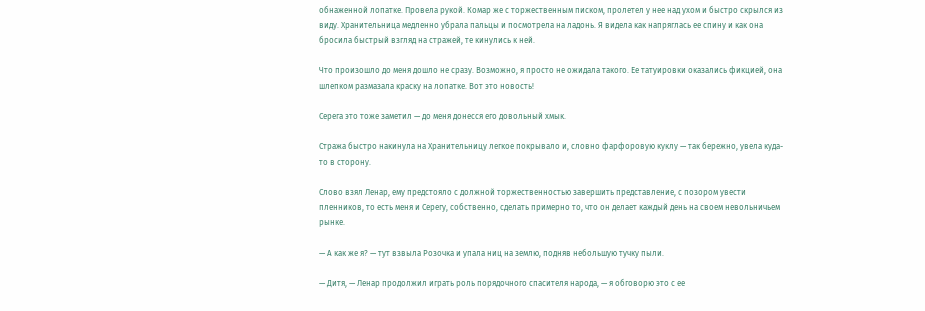обнаженной лопатке. Провела рукой. Комар же с торжественным писком, пролетел у нее над ухом и быстро скрылся из виду. Хранительница медленно убрала пальцы и посмотрела на ладонь. Я видела как напряглась ее спину и как она бросила быстрый взгляд на стражей, те кинулись к ней.

Что произошло до меня дошло не сразу. Возможно, я просто не ожидала такого. Ее татуировки оказались фикцией, она шлепком размазала краску на лопатке. Вот это новость!

Серега это тоже заметил — до меня донесся его довольный хмык.

Стража быстро накинула на Хранительницу легкое покрывало и, словно фарфоровую куклу — так бережно, увела куда-то в сторону.

Слово взял Ленар, ему предстояло с должной торжественностью завершить представление, с позором увести пленников, то есть меня и Серегу, собственно, сделать примерно то, что он делает каждый день на своем невольничьем рынке.

— А как же я? — тут взвыла Розочка и упала ниц на землю, подняв небольшую тучку пыли.

— Дитя, — Ленар продолжил играть роль порядочного спасителя народа, — я обговорю это с ее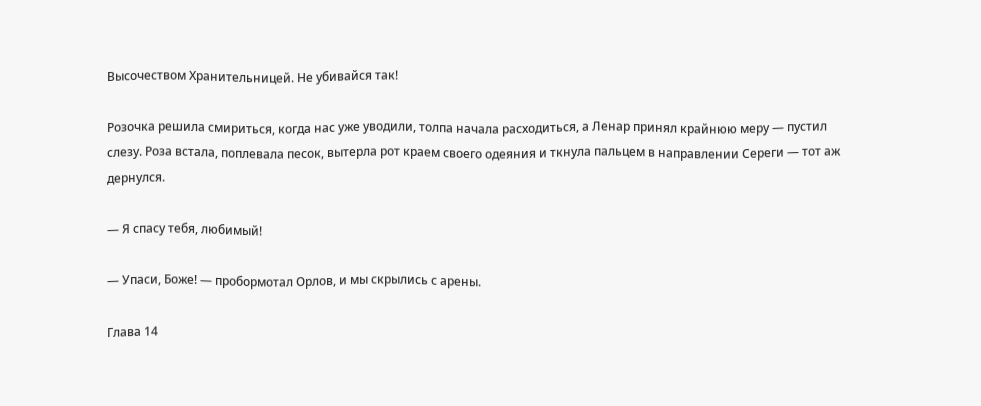Высочеством Хранительницей. Не убивайся так!

Розочка решила смириться, когда нас уже уводили, толпа начала расходиться, а Ленар принял крайнюю меру — пустил слезу. Роза встала, поплевала песок, вытерла рот краем своего одеяния и ткнула пальцем в направлении Сереги — тот аж дернулся.

— Я спасу тебя, любимый!

— Упаси, Боже! — пробормотал Орлов, и мы скрылись с арены.

Глава 14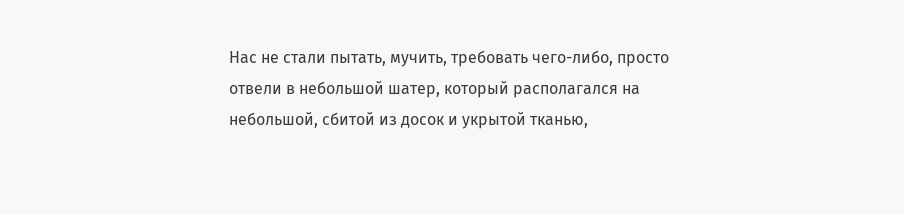Нас не стали пытать, мучить, требовать чего-либо, просто отвели в небольшой шатер, который располагался на небольшой, сбитой из досок и укрытой тканью,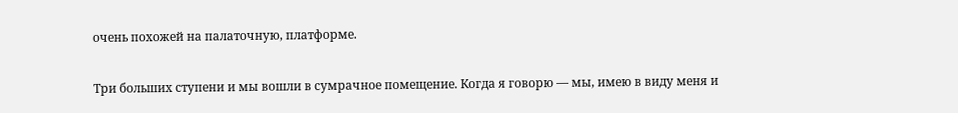очень похожей на палаточную, платформе.

Три больших ступени и мы вошли в сумрачное помещение. Когда я говорю — мы, имею в виду меня и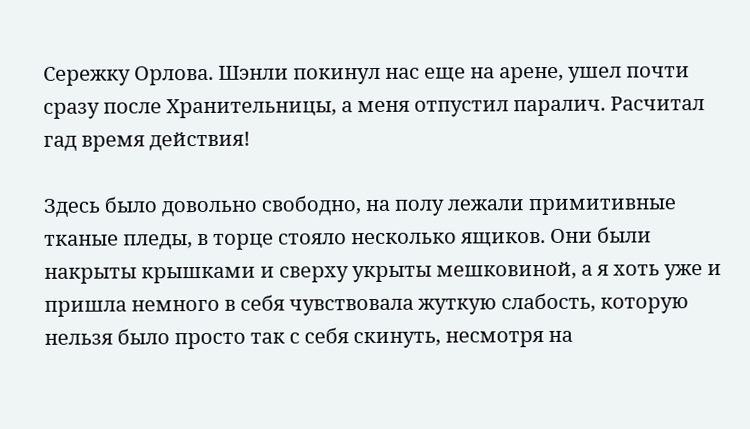Сережку Орлова. Шэнли покинул нас еще на арене, ушел почти сразу после Хранительницы, а меня отпустил паралич. Расчитал гад время действия!

Здесь было довольно свободно, на полу лежали примитивные тканые пледы, в торце стояло несколько ящиков. Они были накрыты крышками и сверху укрыты мешковиной, а я хоть уже и пришла немного в себя чувствовала жуткую слабость, которую нельзя было просто так с себя скинуть, несмотря на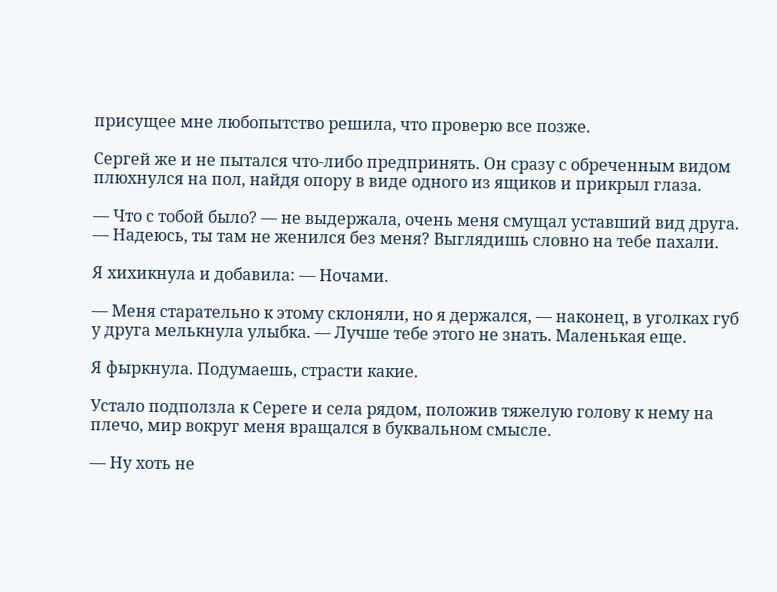присущее мне любопытство решила, что проверю все позже.

Сергей же и не пытался что-либо предпринять. Он сразу с обреченным видом плюхнулся на пол, найдя опору в виде одного из ящиков и прикрыл глаза.

— Что с тобой было? — не выдержала, очень меня смущал уставший вид друга. — Надеюсь, ты там не женился без меня? Выглядишь словно на тебе пахали.

Я хихикнула и добавила: — Ночами.

— Меня старательно к этому склоняли, но я держался, — наконец, в уголках губ у друга мелькнула улыбка. — Лучше тебе этого не знать. Маленькая еще.

Я фыркнула. Подумаешь, страсти какие.

Устало подползла к Сереге и села рядом, положив тяжелую голову к нему на плечо, мир вокруг меня вращался в буквальном смысле.

— Ну хоть не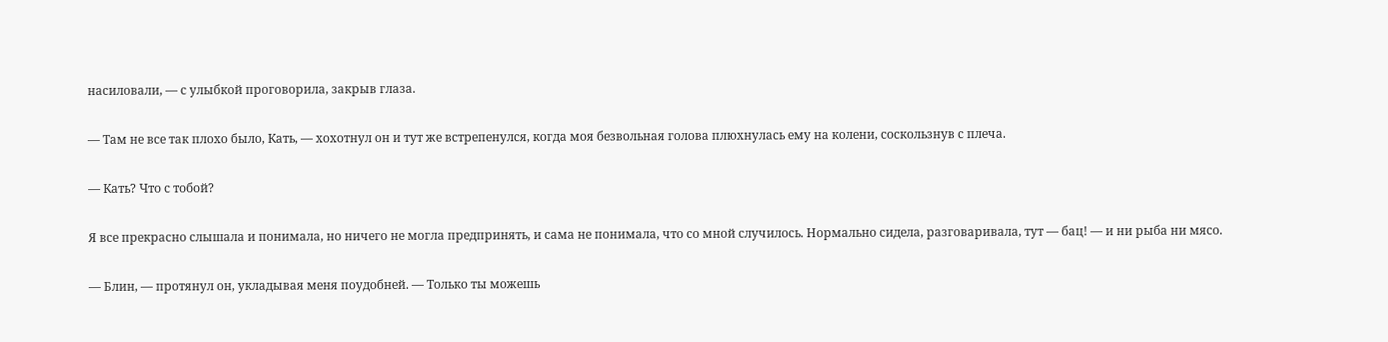насиловали, — с улыбкой проговорила, закрыв глаза.

— Там не все так плохо было, Кать, — хохотнул он и тут же встрепенулся, когда моя безвольная голова плюхнулась ему на колени, соскользнув с плеча.

— Кать? Что с тобой?

Я все прекрасно слышала и понимала, но ничего не могла предпринять, и сама не понимала, что со мной случилось. Нормально сидела, разговаривала, тут — бац! — и ни рыба ни мясо.

— Блин, — протянул он, укладывая меня поудобней. — Только ты можешь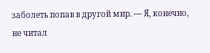заболеть попав в другой мир. — Я, конечно, не читал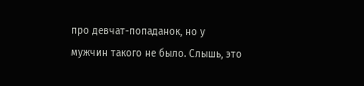про девчат-попаданок, но у мужчин такого не было. Слышь, это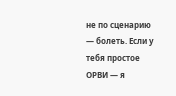не по сценарию — болеть. Если у тебя простое ОРВИ — я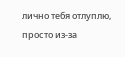лично тебя отлуплю, просто из-за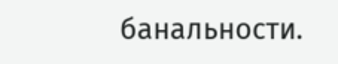банальности.